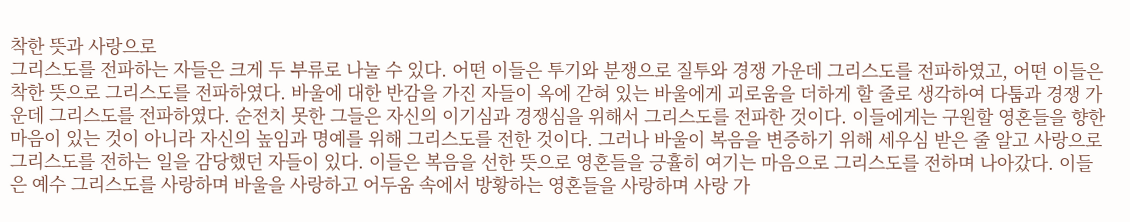착한 뜻과 사랑으로
그리스도를 전파하는 자들은 크게 두 부류로 나눌 수 있다. 어떤 이들은 투기와 분쟁으로 질투와 경쟁 가운데 그리스도를 전파하였고, 어떤 이들은 착한 뜻으로 그리스도를 전파하였다. 바울에 대한 반감을 가진 자들이 옥에 갇혀 있는 바울에게 괴로움을 더하게 할 줄로 생각하여 다툼과 경쟁 가운데 그리스도를 전파하였다. 순전치 못한 그들은 자신의 이기심과 경쟁심을 위해서 그리스도를 전파한 것이다. 이들에게는 구원할 영혼들을 향한 마음이 있는 것이 아니라 자신의 높임과 명예를 위해 그리스도를 전한 것이다. 그러나 바울이 복음을 변증하기 위해 세우심 받은 줄 알고 사랑으로 그리스도를 전하는 일을 감당했던 자들이 있다. 이들은 복음을 선한 뜻으로 영혼들을 긍휼히 여기는 마음으로 그리스도를 전하며 나아갔다. 이들은 예수 그리스도를 사랑하며 바울을 사랑하고 어두움 속에서 방황하는 영혼들을 사랑하며 사랑 가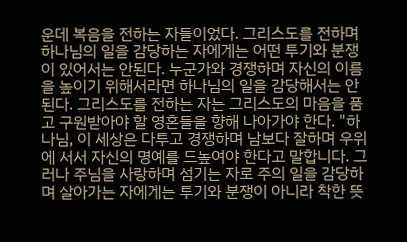운데 복음을 전하는 자들이었다. 그리스도를 전하며 하나님의 일을 감당하는 자에게는 어떤 투기와 분쟁이 있어서는 안된다. 누군가와 경쟁하며 자신의 이름을 높이기 위해서라면 하나님의 일을 감당해서는 안된다. 그리스도를 전하는 자는 그리스도의 마음을 품고 구원받아야 할 영혼들을 향해 나아가야 한다. "하나님, 이 세상은 다투고 경쟁하며 남보다 잘하며 우위에 서서 자신의 명예를 드높여야 한다고 말합니다. 그러나 주님을 사랑하며 섬기는 자로 주의 일을 감당하며 살아가는 자에게는 투기와 분쟁이 아니라 착한 뜻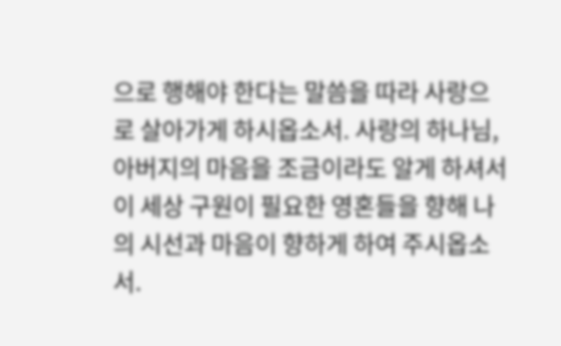으로 행해야 한다는 말씀을 따라 사랑으로 살아가게 하시옵소서. 사랑의 하나님, 아버지의 마음을 조금이라도 알게 하셔서 이 세상 구원이 필요한 영혼들을 향해 나의 시선과 마음이 향하게 하여 주시옵소서.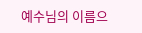예수님의 이름으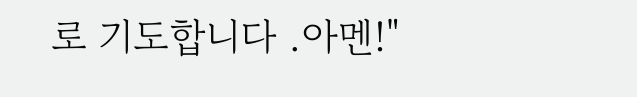로 기도합니다 .아멘!"